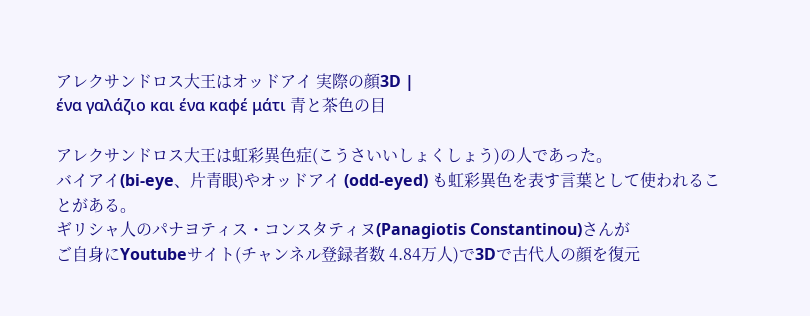アレクサンドロス大王はオッドアイ 実際の顔3D |
ένα γαλάζιο και ένα καφέ μάτι 青と茶色の目

アレクサンドロス大王は虹彩異色症(こうさいいしょくしょう)の人であった。
バイアイ(bi-eye、片青眼)やオッドアイ (odd-eyed) も虹彩異色を表す言葉として使われることがある。
ギリシャ人のパナヨティス・コンスタティヌ(Panagiotis Constantinou)さんが
ご自身にYoutubeサイト(チャンネル登録者数 4.84万人)で3Dで古代人の顔を復元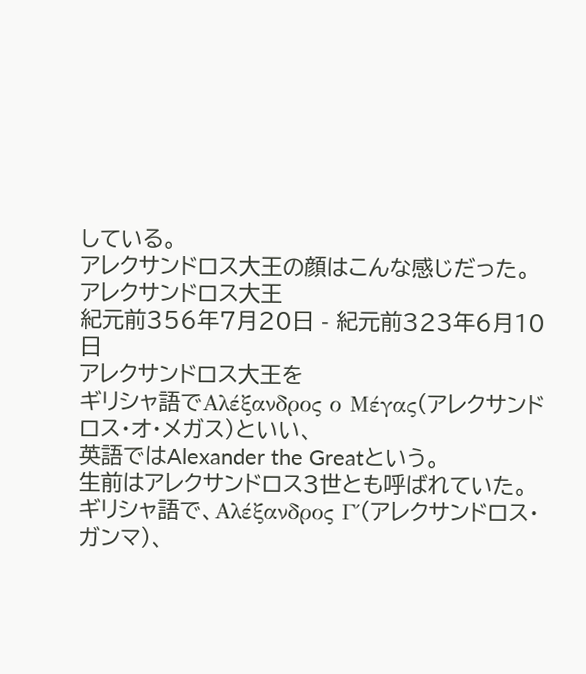している。
アレクサンドロス大王の顔はこんな感じだった。
アレクサンドロス大王
紀元前356年7月20日 - 紀元前323年6月10日
アレクサンドロス大王を
ギリシャ語でΑλέξανδρος ο Μέγας(アレクサンドロス・オ・メガス)といい、
英語ではAlexander the Greatという。
生前はアレクサンドロス3世とも呼ばれていた。
ギリシャ語で、Αλέξανδρος Γ΄(アレクサンドロス・ガンマ)、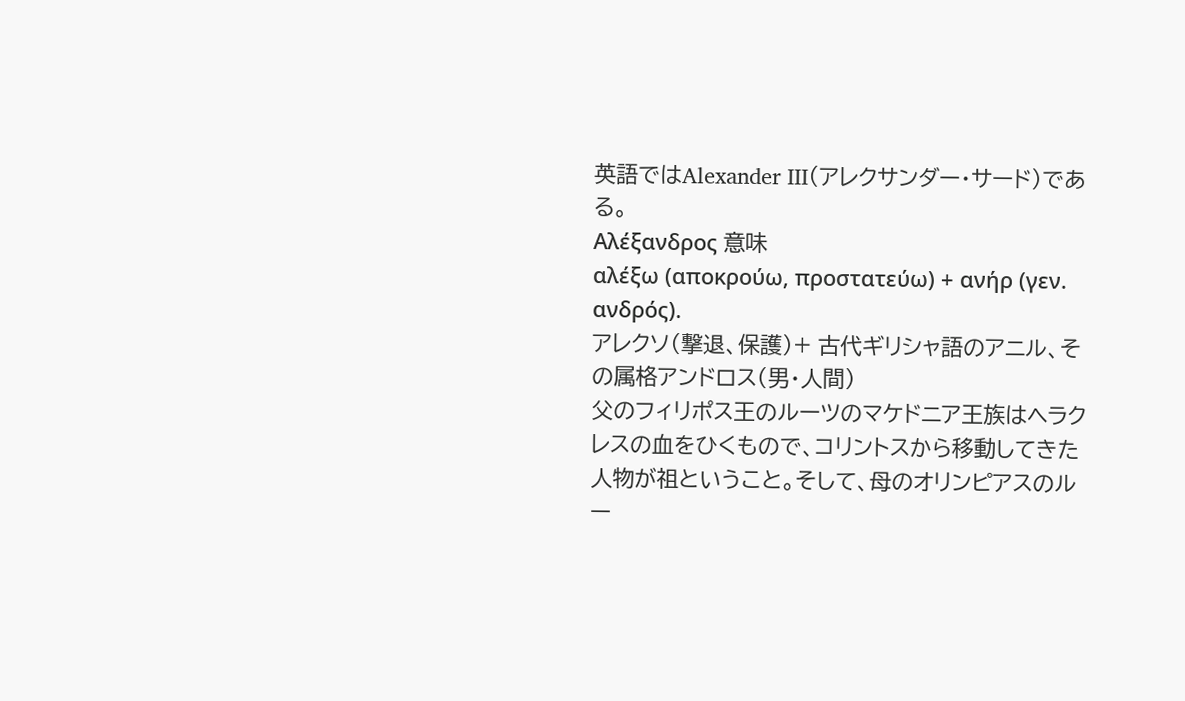英語ではAlexander III(アレクサンダー・サード)である。
Αλέξανδρος 意味
αλέξω (αποκρούω, προστατεύω) + ανήρ (γεν. ανδρός).
アレクソ(撃退、保護)+ 古代ギリシャ語のアニル、その属格アンドロス(男・人間)
父のフィリポス王のルーツのマケドニア王族はヘラクレスの血をひくもので、コリントスから移動してきた人物が祖ということ。そして、母のオリンピアスのルー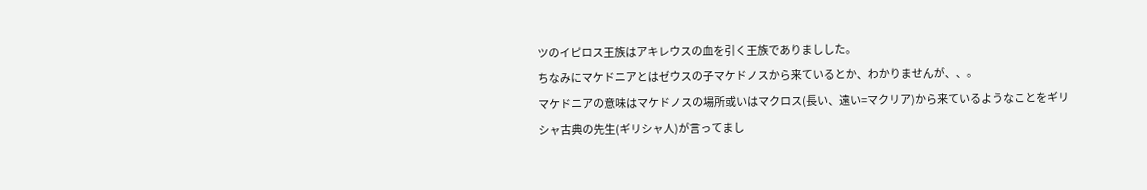ツのイピロス王族はアキレウスの血を引く王族でありましした。
ちなみにマケドニアとはゼウスの子マケドノスから来ているとか、わかりませんが、、。
マケドニアの意味はマケドノスの場所或いはマクロス(長い、遠い=マクリア)から来ているようなことをギリシャ古典の先生(ギリシャ人)が言ってまし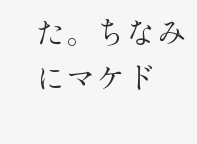た。ちなみにマケド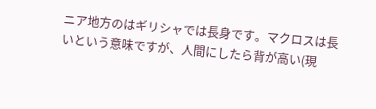ニア地方のはギリシャでは長身です。マクロスは長いという意味ですが、人間にしたら背が高い(現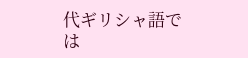代ギリシャ語では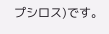プシロス)です。